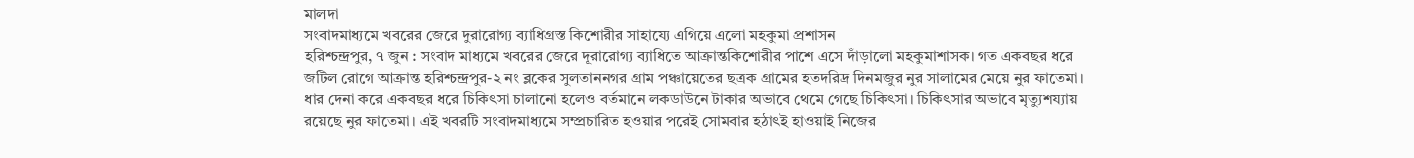মালদা
সংবাদমাধ্যমে খবরের জেরে দুরারোগ্য ব্যাধিগ্রস্ত কিশোরীর সাহায্যে এগিয়ে এলো মহকুমা প্রশাসন
হরিশ্চন্দ্রপুর, ৭ জুন : সংবাদ মাধ্যমে খবরের জেরে দূরারোগ্য ব্যাধিতে আক্রান্তকিশোরীর পাশে এসে দাঁড়ালো মহকুমাশাসক। গত একবছর ধরে জটিল রোগে আক্রান্ত হরিশ্চন্দ্রপুর-২ নং ব্লকের সুলতাননগর গ্রাম পঞ্চায়েতের ছত্রক গ্রামের হতদরিদ্র দিনমজুর নুর সালামের মেয়ে নুর ফাতেমা।
ধার দেনা করে একবছর ধরে চিকিৎসা চালানো হলেও বর্তমানে লকডাউনে টাকার অভাবে থেমে গেছে চিকিৎসা। চিকিৎসার অভাবে মৃত্যুশয্যায় রয়েছে নুর ফাতেমা। এই খবরটি সংবাদমাধ্যমে সম্প্রচারিত হওয়ার পরেই সোমবার হঠাৎই হাওয়াই নিজের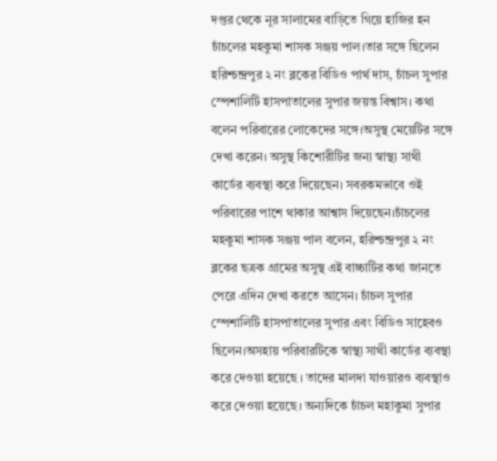দপ্তর থেকে নূর সালামের বাড়িতে গিয়ে হাজির হন চাঁচলের মহকুমা শাসক সঞ্জয় পাল।তার সঙ্গে ছিলেন হরিশ্চন্দ্রপুর ২ নং ব্লকের বিডিও পার্থ দাস, চাঁচল সুপার স্পেশালিটি হাসপাতালের সুপার জয়ন্ত বিশ্বাস। কথা বলেন পরিবারের লোকেদের সঙ্গে।অসুস্থ মেয়েটির সঙ্গে দেখা করেন। অসুস্থ কিশোরীটির জন্য স্বাস্থ্য সাথী কার্ডের ব্যবস্থা করে দিয়েছেন। সবরকমভাবে ওই পরিবারের পাশে থাকার আশ্বাস দিয়েছেন।চাঁচলের মহকুমা শাসক সঞ্জয় পাল বলেন, হরিশ্চন্দ্রপুর ২ নং ব্লকের ছত্রক গ্রামের অসুস্থ এই বাচ্চাটির কথা জানতে পেরে এদিন দেখা করতে আসেন। চাঁচল সুপার স্পেশালিটি হাসপাতালের সুপার এবং বিডিও সাহেবও ছিলেন।অসহায় পরিবারটিকে স্বাস্থ্য সাথী কার্ডের ব্যবস্থা করে দেওয়া হয়েছে । তাদের মালদা যাওয়ারও ব্যবস্থাও করে দেওয়া হয়েছে। অন্যদিকে চাঁচল মহাকুমা সুপার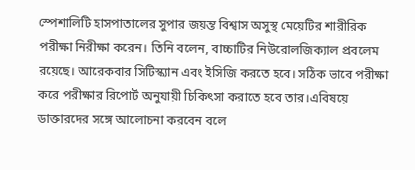স্পেশালিটি হাসপাতালের সুপার জয়ন্ত বিশ্বাস অসুস্থ মেয়েটির শারীরিক পরীক্ষা নিরীক্ষা করেন। তিনি বলেন, বাচ্চাটির নিউরোলজিক্যাল প্রবলেম রয়েছে। আরেকবার সিটিস্ক্যান এবং ইসিজি করতে হবে। সঠিক ভাবে পরীক্ষা করে পরীক্ষার রিপোর্ট অনুযায়ী চিকিৎসা করাতে হবে তার।এবিষয়ে ডাক্তারদের সঙ্গে আলোচনা করবেন বলে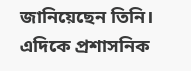জানিয়েছেন তিনি। এদিকে প্রশাসনিক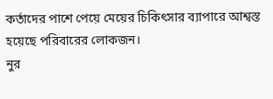কর্তাদের পাশে পেয়ে মেয়ের চিকিৎসার ব্যাপারে আশ্বস্ত হয়েছে পরিবারের লোকজন।
নুর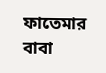ফাতেমার বাবা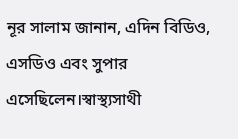নূর সালাম জানান, এদিন বিডিও, এসডিও এবং সুপার এসেছিলেন।স্বাস্থ্যসাথী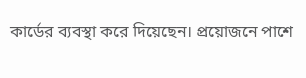কার্ডের ব্যবস্থা করে দিয়েছেন। প্রয়োজনে পাশে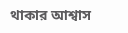থাকার আশ্বাস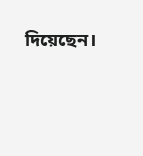দিয়েছেন।